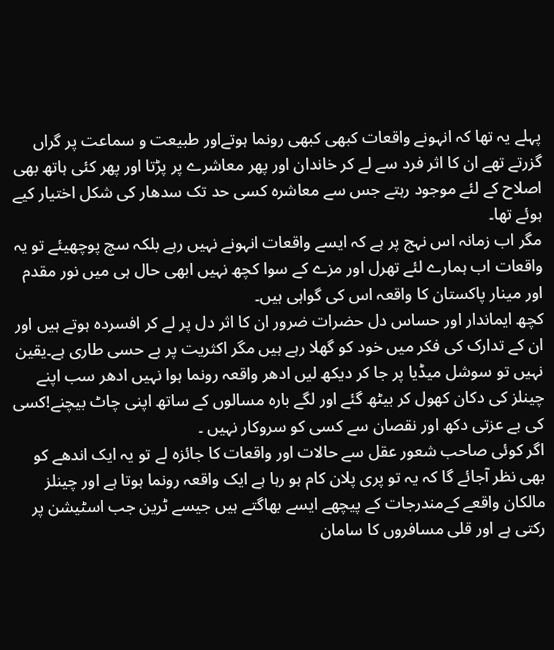پہلے یہ تھا کہ انہونے واقعات کبھی کبھی رونما ہوتےاور طبیعت و سماعت پر گراں گزرتے تھے ان کا اثر فرد سے لے کر خاندان اور پھر معاشرے پر پڑتا اور پھر کئی ہاتھ بھی اصلاح کے لئے موجود رہتے جس سے معاشرہ کسی حد تک سدھار کی شکل اختیار کیے ہوئے تھا۔
مگر اب زمانہ اس نہج پر ہے کہ ایسے واقعات انہونے نہیں رہے بلکہ سچ پوچھیئے تو یہ واقعات اب ہمارے لئے تھرل اور مزے کے سوا کچھ نہیں ابھی حال ہی میں نور مقدم اور مینار پاکستان کا واقعہ اس کی گواہی ہیں۔
کچھ ایماندار اور حساس دل حضرات ضرور ان کا اثر دل پر لے کر افسردہ ہوتے ہیں اور ان کے تدارک کی فکر میں خود کو گھلا رہے ہیں مگر اکثریت پر بے حسی طاری ہے۔یقین نہیں تو سوشل میڈیا پر جا کر دیکھ لیں ادھر واقعہ رونما ہوا نہیں ادھر سب اپنے چینلز کی دکان کھول کر بیٹھ گئے اور لگے بارہ مسالوں کے ساتھ اپنی چاٹ بیچنے!کسی کی بے عزتی دکھ اور نقصان سے کسی کو سروکار نہیں ۔
اگر کوئی صاحب شعور عقل سے حالات اور واقعات کا جائزہ لے تو یہ ایک اندھے کو بھی نظر آجائے گا کہ یہ تو پری پلان کام ہو رہا ہے ایک واقعہ رونما ہوتا ہے اور چینلز مالکان واقعے کےمندرجات کے پیچھے ایسے بھاگتے ہیں جیسے ٹرین جب اسٹیشن پر رکتی ہے اور قلی مسافروں کا سامان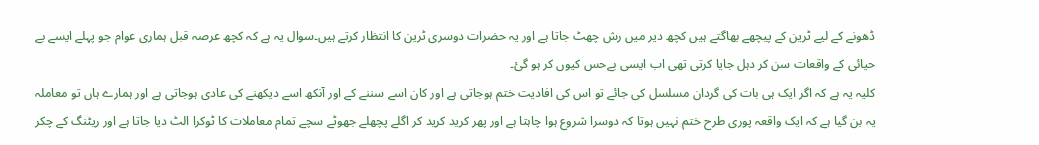ڈھونے کے لیے ٹرین کے پیچھے بھاگتے ہیں کچھ دیر میں رش چھٹ جاتا ہے اور یہ حضرات دوسری ٹرین کا انتظار کرتے ہیں۔سوال یہ ہے کہ کچھ عرصہ قبل ہماری عوام جو پہلے ایسے بے حیائی کے واقعات سن کر دہل جایا کرتی تھی اب ایسی بےحس کیوں کر ہو گئ۔
کلیہ یہ ہے کہ اگر ایک ہی بات کی گردان مسلسل کی جائے تو اس کی افادیت ختم ہوجاتی ہے اور کان اسے سننے کے اور آنکھ اسے دیکھنے کی عادی ہوجاتی ہے اور ہمارے ہاں تو معاملہ یہ بن گیا ہے کہ ایک واقعہ پوری طرح ختم نہیں ہوتا کہ دوسرا شروع ہوا چاہتا ہے اور پھر کرید کرید کر اگلے پچھلے جھوٹے سچے تمام معاملات کا ٹوکرا الٹ دیا جاتا ہے اور ریٹنگ کے چکر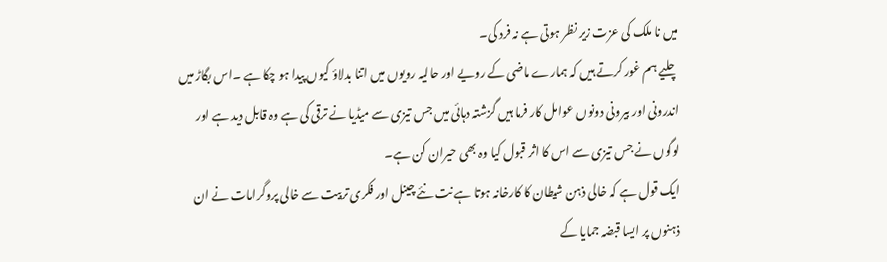میں نا ملک کی عزت زیر نظر ہوتی ہے نہ فرد کی۔
چلیے ہم غور کرتے ہیں کہ ہمارے ماضی کے رویے اور حالیہ رویوں میں اتنا بدلاؤ کیوں پیدا ہو چکا ہے ۔اس بگاڑ میں اندرونی اور بیرونی دونوں عوامل کار فرما ہیں گزشتہ دہائی میں جس تیزی سے میڈیا نے ترقی کی ہے وہ قابل دید ہے اور لوگوں نے جس تیزی سے اس کا اثر قبول کیا وہ بھی حیران کن ہے۔
ایک قول ہے کہ خالی ذہن شیطان کا کارخانہ ہوتا ہے نت نئے چینل اور فکری تربیت سے خالی پروگرامات نے ان ذہنوں پر ایسا قبضہ جمایا کے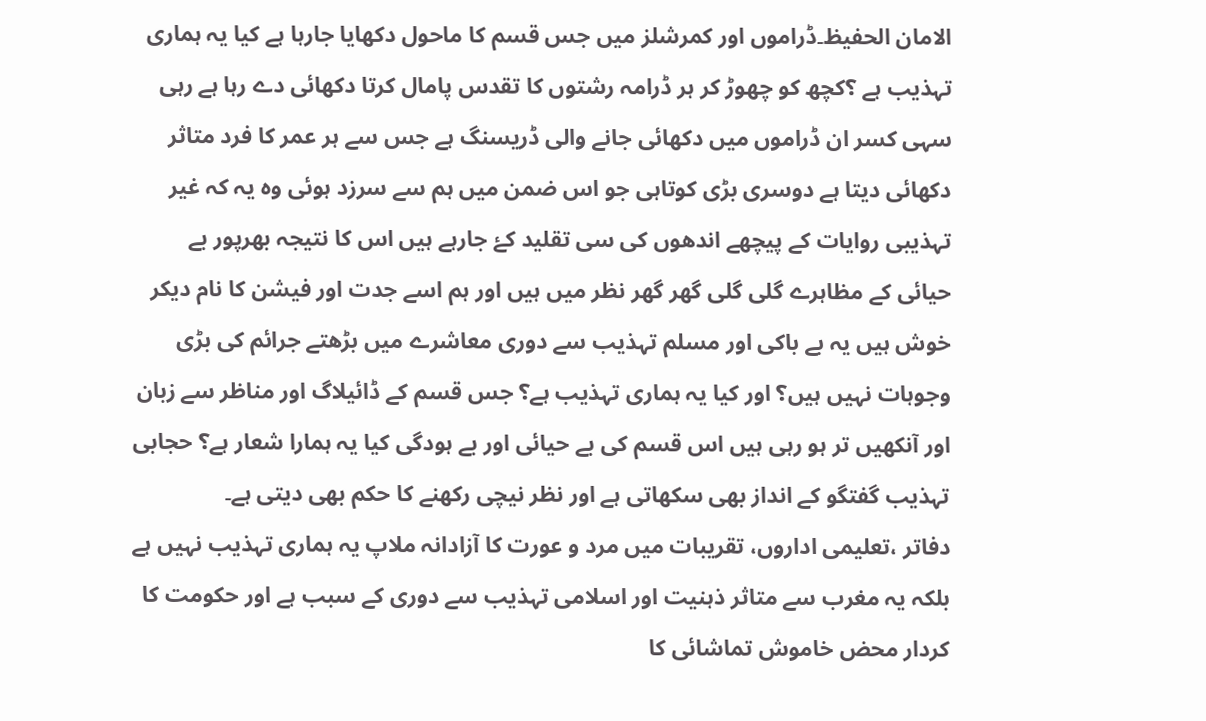الامان الحفیظ۔ڈراموں اور کمرشلز میں جس قسم کا ماحول دکھایا جارہا ہے کیا یہ ہماری تہذیب ہے ؟کچھ کو چھوڑ کر ہر ڈرامہ رشتوں کا تقدس پامال کرتا دکھائی دے رہا ہے رہی سہی کسر ان ڈراموں میں دکھائی جانے والی ڈریسنگ ہے جس سے ہر عمر کا فرد متاثر دکھائی دیتا ہے دوسری بڑی کوتاہی جو اس ضمن میں ہم سے سرزد ہوئی وہ یہ کہ غیر تہذیبی روایات کے پیچھے اندھوں کی سی تقلید کۓ جارہے ہیں اس کا نتیجہ بھرپور بے حیائی کے مظاہرے گلی گلی گھر گھر نظر میں ہیں اور ہم اسے جدت اور فیشن کا نام دیکر خوش ہیں یہ بے باکی اور مسلم تہذیب سے دوری معاشرے میں بڑھتے جرائم کی بڑی وجوہات نہیں ہیں؟ اور کیا یہ ہماری تہذیب ہے؟ جس قسم کے ڈائیلاگ اور مناظر سے زبان اور آنکھیں تر ہو رہی ہیں اس قسم کی بے حیائی اور بے ہودگی کیا یہ ہمارا شعار ہے؟ حجابی تہذیب گفتگو کے انداز بھی سکھاتی ہے اور نظر نیچی رکھنے کا حکم بھی دیتی ہے۔
دفاتر ،تعلیمی اداروں، تقریبات میں مرد و عورت کا آزادانہ ملاپ یہ ہماری تہذیب نہیں ہے بلکہ یہ مغرب سے متاثر ذہنیت اور اسلامی تہذیب سے دوری کے سبب ہے اور حکومت کا کردار محض خاموش تماشائی کا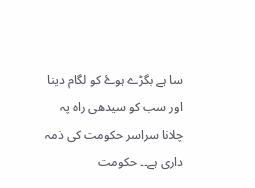سا ہے بگڑے ہوۓ کو لگام دینا اور سب کو سیدھی راہ پہ چلانا سراسر حکومت کی ذمہ داری ہے۔۔ حکومت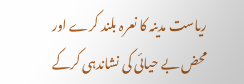ریاست مدینہ کا نعرہ بلند کرے اور محض بے حیائی کی نشاندہی کرکے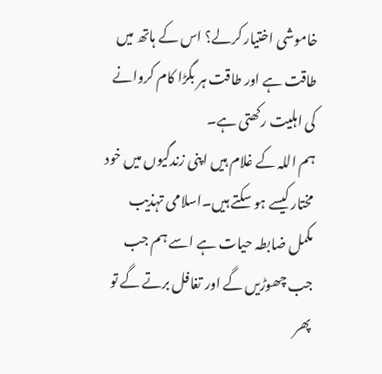خاموشی اختیار کرلے؟ اس کے ہاتھ میں طاقت ہے اور طاقت ہر بگڑا کام کروانے کی اہلیت رکھتی ہے۔
ہم اللہ کے غلام ہیں اپنی زندگیوں میں خود مختار کیسے ہو سکتے ہیں۔اسلامی تہذیب مکمل ضابطہ حیات ہے اسے ہم جب جب چھوڑیں گے اور تغافل برتے گے تو پھر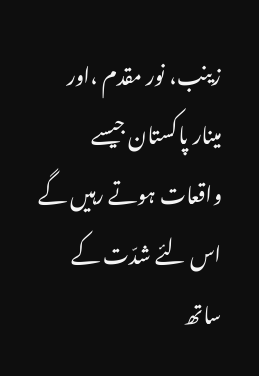زینب، نور مقدم ،اور مینار پاکستان جیسے واقعات ہوتے رہیں گے اس لئے شدّت کے ساتھ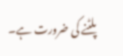پلٹنے کی ضرورت ہے۔